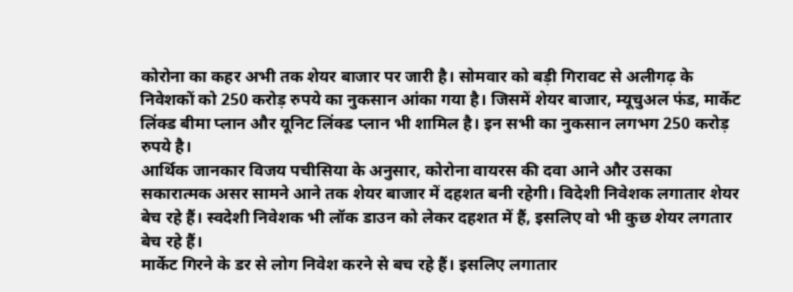कोरोना का कहर अभी तक शेयर बाजार पर जारी है। सोमवार को बड़ी गिरावट से अलीगढ़ के निवेशकों को 250 करोड़ रुपये का नुकसान आंका गया है। जिसमें शेयर बाजार, म्यूचुअल फंड, मार्केट लिंक्ड बीमा प्लान और यूनिट लिंक्ड प्लान भी शामिल है। इन सभी का नुकसान लगभग 250 करोड़ रुपये है।
आर्थिक जानकार विजय पचीसिया के अनुसार, कोरोना वायरस की दवा आने और उसका सकारात्मक असर सामने आने तक शेयर बाजार में दहशत बनी रहेगी। विदेशी निवेशक लगातार शेयर बेच रहे हैं। स्वदेशी निवेशक भी लॉक डाउन को लेकर दहशत में हैं, इसलिए वो भी कुछ शेयर लगतार बेच रहे हैं।
मार्केट गिरने के डर से लोग निवेश करने से बच रहे हैं। इसलिए लगातार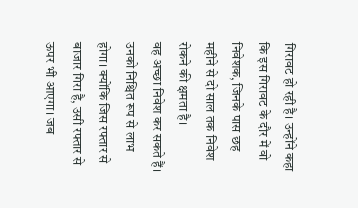गिरावट हो रही है। उन्होंने कहा कि इस गिरावट के दौर में वो निवेशक, जिनके पास छह महीने से दो साल तक निवेश रोकने की क्षमता है।
वह अच्छा निवेश कर सकते हैं। उनको निश्चित रूप से लाभ होगा। क्योंकि जिस रफ्तार से बाजार गिरा है, उसी रफ्तार से ऊपर भी आएगा। जब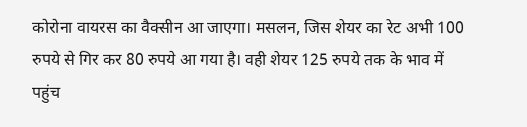कोरोना वायरस का वैक्सीन आ जाएगा। मसलन, जिस शेयर का रेट अभी 100 रुपये से गिर कर 80 रुपये आ गया है। वही शेयर 125 रुपये तक के भाव में पहुंच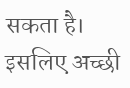सकता है। इसलिए अच्छी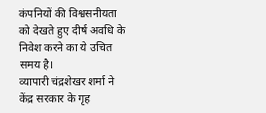कंपनियों की विश्वसनीयता को देखते हुए दीर्ष अवधि के निवेश करने का ये उचित समय है।
व्यापारी चंद्रशेखर शर्मा ने केंद्र सरकार के गृह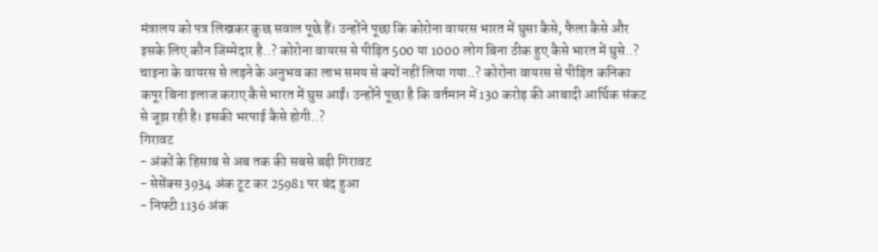मंत्रालय को पत्र लिखकर कुछ सवाल पूछे हैं। उन्होंने पूछा कि कोरोना वायरस भारत में घुसा कैसे, फैला कैसे और इसके लिए कौन जिम्मेदार है..? कोरोना वायरस से पीड़ित 500 या 1000 लोग बिना ठीक हुए कैसे भारत में घुसे..?
चाइना के वायरस से लड़ने के अनुभव का लाभ समय से क्यों नहीं लिया गया..? कोरोना वायरस से पीड़ित कनिका कपूर बिना इलाज कराए कैसे भारत में घुस आईं। उन्होंने पूछा है कि वर्तमान में 130 करोड़ की आबादी आर्थिक संकट से जूझ रही है। इसकी भरपाई कैसे होगी..?
गिरावट
- अंकों के हिसाब से अब तक की सबसे बड़ी गिरावट
- सेसेंक्स 3934 अंक टूट कर 25981 पर बंद हुआ
- निफ्टी 1136 अंक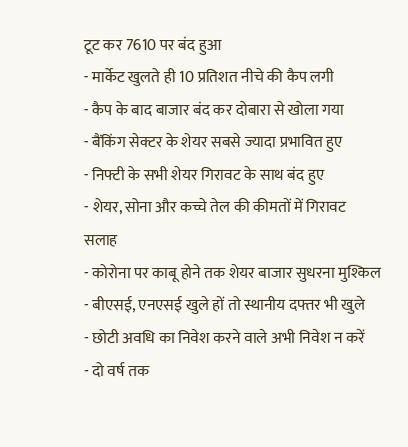टूट कर 7610 पर बंद हुआ
- मार्केट खुलते ही 10 प्रतिशत नीचे की कैप लगी
- कैप के बाद बाजार बंद कर दोबारा से खोला गया
- बैंकिंग सेक्टर के शेयर सबसे ज्यादा प्रभावित हुए
- निफ्टी के सभी शेयर गिरावट के साथ बंद हुए
- शेयर, सोना और कच्चे तेल की कीमतों में गिरावट
सलाह
- कोरोना पर काबू होने तक शेयर बाजार सुधरना मुश्किल
- बीएसई, एनएसई खुले हों तो स्थानीय दफ्तर भी खुले
- छोटी अवधि का निवेश करने वाले अभी निवेश न करें
- दो वर्ष तक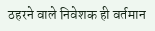ठहरने वाले निवेशक ही वर्तमान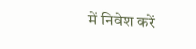में निवेश करें